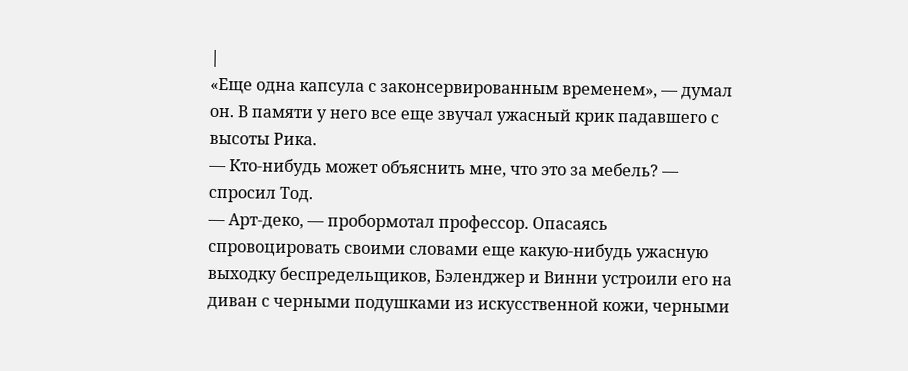|
«Еще одна капсула с законсервированным временем», — думал он. В памяти у него все еще звучал ужасный крик падавшего с высоты Рика.
— Кто-нибудь может объяснить мне, что это за мебель? — спросил Тод.
— Арт-деко, — пробормотал профессор. Опасаясь спровоцировать своими словами еще какую-нибудь ужасную выходку беспредельщиков, Бэленджер и Винни устроили его на диван с черными подушками из искусственной кожи, черными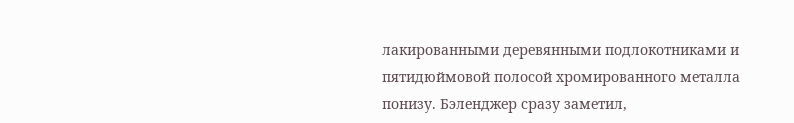лакированными деревянными подлокотниками и пятидюймовой полосой хромированного металла понизу. Бэленджер сразу заметил,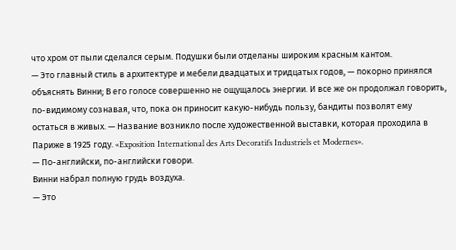что хром от пыли сделался серым. Подушки были отделаны широким красным кантом.
— Это главный стиль в архитектуре и мебели двадцатых и тридцатых годов, — покорно принялся объяснять Винни; В его голосе совершенно не ощущалось энергии. И все же он продолжал говорить, по-видимому сознавая, что, пока он приносит какую-нибудь пользу, бандиты позволят ему остаться в живых. — Название возникло после художественной выставки, которая проходила в Париже в 1925 году. «Exposition International des Arts Decoratifs Industriels et Modernes».
— По-английски, по-английски говори.
Винни набрал полную грудь воздуха.
— Это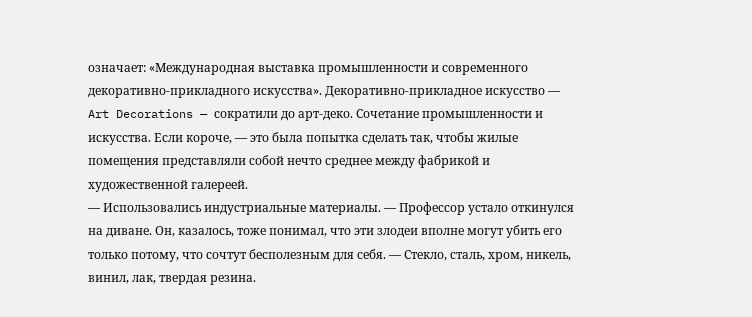означает: «Международная выставка промышленности и современного декоративно-прикладного искусства». Декоративно-прикладное искусство — Art Decorations — сократили до арт-деко. Сочетание промышленности и искусства. Если короче, — это была попытка сделать так, чтобы жилые помещения представляли собой нечто среднее между фабрикой и художественной галереей.
— Использовались индустриальные материалы. — Профессор устало откинулся на диване. Он, казалось, тоже понимал, что эти злодеи вполне могут убить его только потому, что сочтут бесполезным для себя. — Стекло, сталь, хром, никель, винил, лак, твердая резина.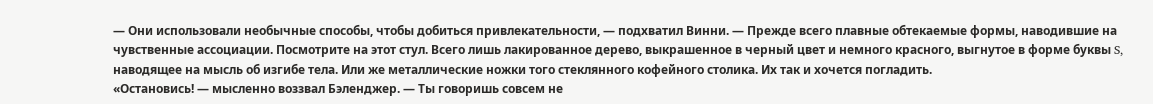— Они использовали необычные способы, чтобы добиться привлекательности, — подхватил Винни. — Прежде всего плавные обтекаемые формы, наводившие на чувственные ассоциации. Посмотрите на этот стул. Всего лишь лакированное дерево, выкрашенное в черный цвет и немного красного, выгнутое в форме буквы S, наводящее на мысль об изгибе тела. Или же металлические ножки того стеклянного кофейного столика. Их так и хочется погладить.
«Остановись! — мысленно воззвал Бэленджер. — Ты говоришь совсем не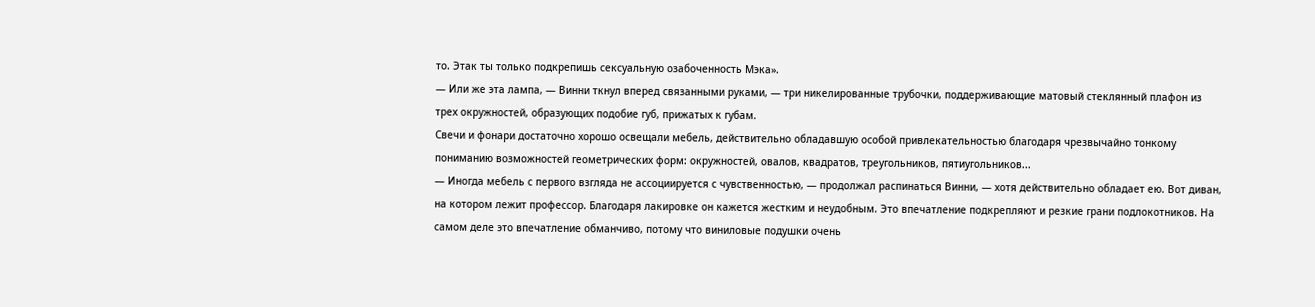то. Этак ты только подкрепишь сексуальную озабоченность Мэка».
— Или же эта лампа, — Винни ткнул вперед связанными руками, — три никелированные трубочки, поддерживающие матовый стеклянный плафон из трех окружностей, образующих подобие губ, прижатых к губам.
Свечи и фонари достаточно хорошо освещали мебель, действительно обладавшую особой привлекательностью благодаря чрезвычайно тонкому пониманию возможностей геометрических форм: окружностей, овалов, квадратов, треугольников, пятиугольников...
— Иногда мебель с первого взгляда не ассоциируется с чувственностью, — продолжал распинаться Винни, — хотя действительно обладает ею. Вот диван, на котором лежит профессор. Благодаря лакировке он кажется жестким и неудобным. Это впечатление подкрепляют и резкие грани подлокотников. На самом деле это впечатление обманчиво, потому что виниловые подушки очень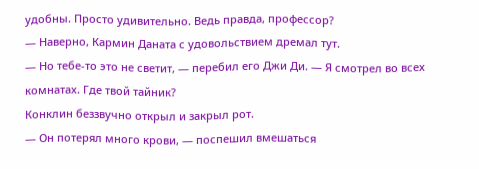удобны. Просто удивительно. Ведь правда, профессор?
— Наверно, Кармин Даната с удовольствием дремал тут.
— Но тебе-то это не светит, — перебил его Джи Ди. — Я смотрел во всех комнатах. Где твой тайник?
Конклин беззвучно открыл и закрыл рот.
— Он потерял много крови, — поспешил вмешаться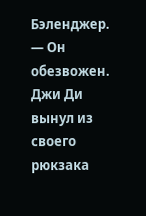Бэленджер. — Он обезвожен.
Джи Ди вынул из своего рюкзака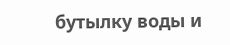бутылку воды и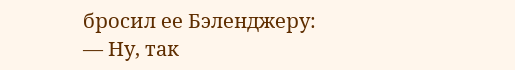бросил ее Бэленджеру:
— Ну, так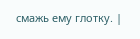смажь ему глотку. |